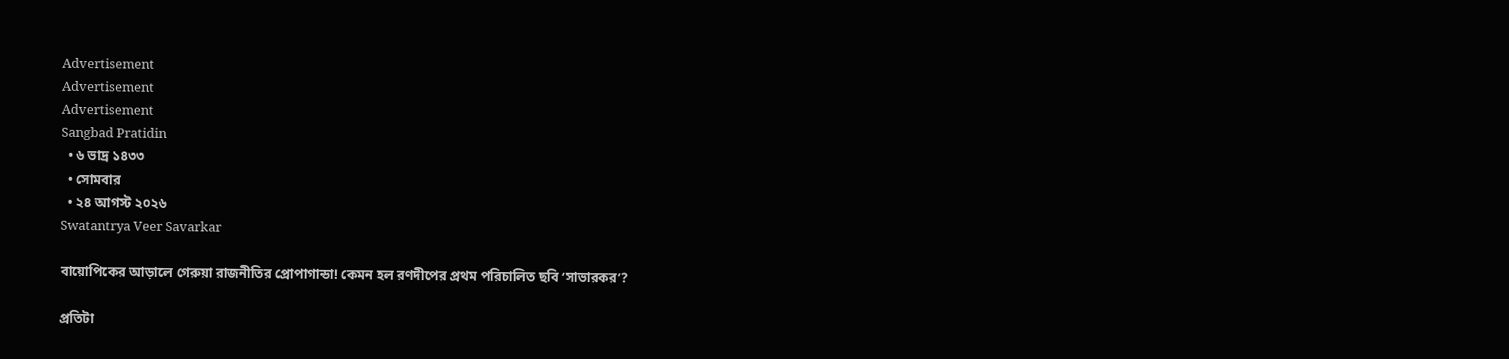Advertisement
Advertisement
Advertisement
Sangbad Pratidin
  • ৬ ভাদ্র ১৪৩৩
  • সোমবার
  • ২৪ আগস্ট ২০২৬
Swatantrya Veer Savarkar

বায়োপিকের আড়ালে গেরুয়া রাজনীতির প্রোপাগান্ডা! কেমন হল রণদীপের প্রথম পরিচালিত ছবি ‘সাভারকর’?

প্রতিটা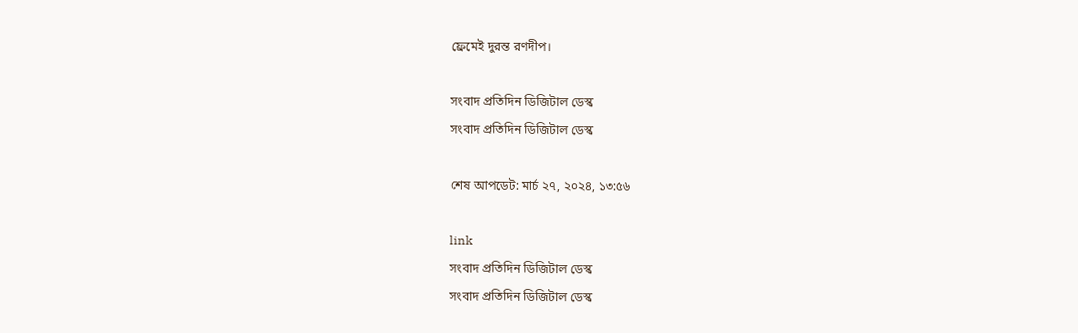ফ্রেমেই দুরন্ত রণদীপ।

সংবাদ প্রতিদিন ডিজিটাল ডেস্ক
সংবাদ প্রতিদিন ডিজিটাল ডেস্ক

শেষ আপডেট: মার্চ ২৭, ২০২৪, ১৩:৫৬

link
সংবাদ প্রতিদিন ডিজিটাল ডেস্ক
সংবাদ প্রতিদিন ডিজিটাল ডেস্ক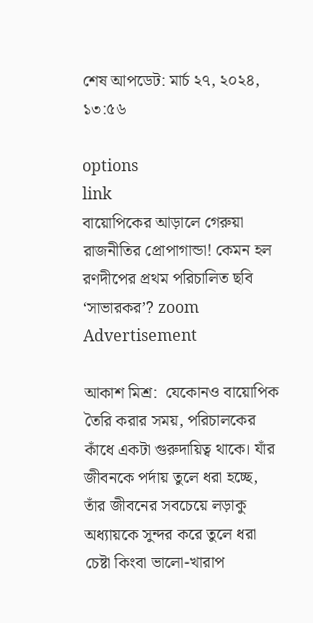শেষ আপডেট: মার্চ ২৭, ২০২৪, ১৩:৫৬

options
link
বায়োপিকের আড়ালে গেরুয়া রাজনীতির প্রোপাগান্ডা! কেমন হল রণদীপের প্রথম পরিচালিত ছবি ‘সাভারকর’? zoom
Advertisement

আকাশ মিশ্র:  যেকোনও বায়োপিক তৈরি করার সময়, পরিচালকের কাঁধে একটা গুরুদায়িত্ব থাকে। যাঁর জীবনকে পর্দায় তুলে ধরা হচ্ছে, তাঁর জীবনের সবচেয়ে লড়াকু অধ্যায়কে সুন্দর করে তুলে ধরা চেষ্টা কিংবা ভালো-খারাপ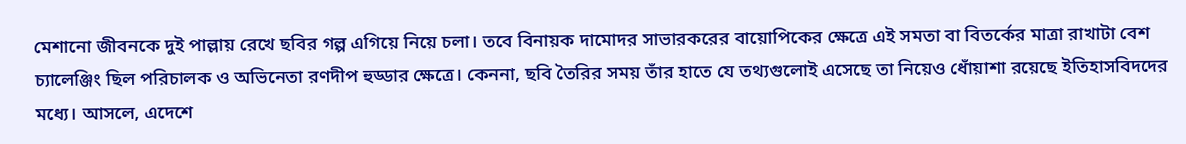মেশানো জীবনকে দুই পাল্লায় রেখে ছবির গল্প এগিয়ে নিয়ে চলা। তবে বিনায়ক দামোদর সাভারকরের বায়োপিকের ক্ষেত্রে এই সমতা বা বিতর্কের মাত্রা রাখাটা বেশ চ্যালেঞ্জিং ছিল পরিচালক ও অভিনেতা রণদীপ হুড্ডার ক্ষেত্রে। কেননা, ছবি তৈরির সময় তাঁর হাতে যে তথ্যগুলোই এসেছে তা নিয়েও ধোঁয়াশা রয়েছে ইতিহাসবিদদের মধ্যে। আসলে, এদেশে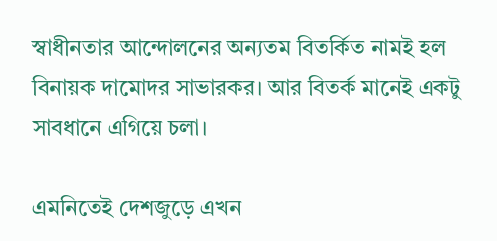স্বাধীনতার আন্দোলনের অন্যতম বিতর্কিত নামই হল বিনায়ক দামোদর সাভারকর। আর বিতর্ক মানেই একটু সাবধানে এগিয়ে চলা।

এমনিতেই দেশজুড়ে এখন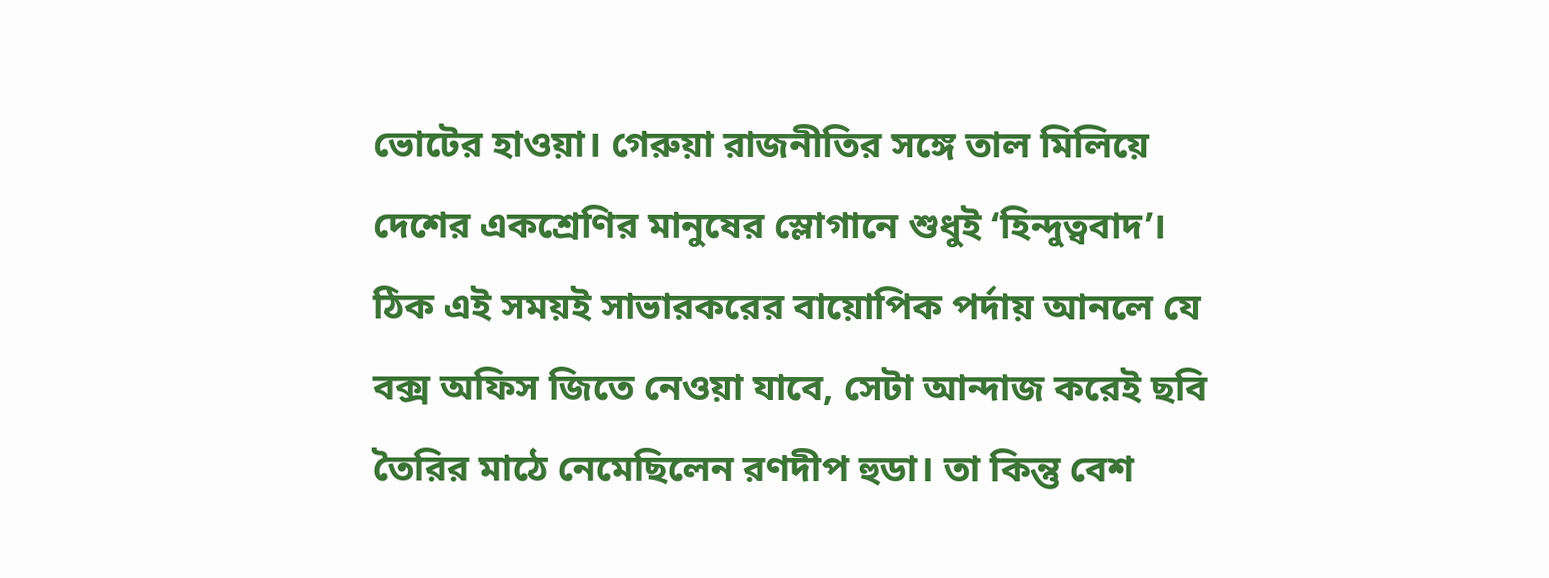ভোটের হাওয়া। গেরুয়া রাজনীতির সঙ্গে তাল মিলিয়ে দেশের একশ্রেণির মানুষের স্লোগানে শুধুই ‘হিন্দুত্ববাদ’। ঠিক এই সময়ই সাভারকরের বায়োপিক পর্দায় আনলে যে বক্স অফিস জিতে নেওয়া যাবে, সেটা আন্দাজ করেই ছবি তৈরির মাঠে নেমেছিলেন রণদীপ হুডা। তা কিন্তু বেশ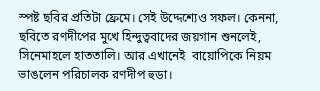স্পষ্ট ছবির প্রতিটা ফ্রেমে। সেই উদ্দেশ্যেও সফল। কেননা, ছবিতে রণদীপের মুখে হিন্দুত্ববাদের জয়গান শুনলেই, সিনেমাহলে হাততালি। আর এখানেই  বায়োপিকে নিয়ম ভাঙলেন পরিচালক রণদীপ হুডা।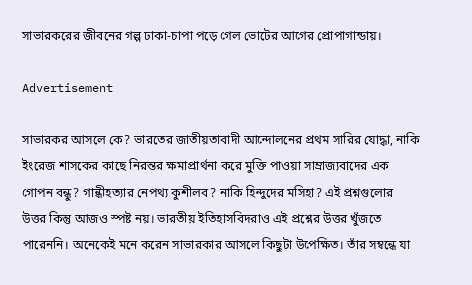সাভারকরের জীবনের গল্প ঢাকা-চাপা পড়ে গেল ভোটের আগের প্রোপাগান্ডায়।

Advertisement

সাভারকর আসলে কে? ভারতের জাতীয়তাবাদী আন্দোলনের প্রথম সারির যোদ্ধা, নাকি ইংরেজ শাসকের কাছে নিরন্তর ক্ষমাপ্রার্থনা করে মুক্তি পাওয়া সাম্রাজ্যবাদের এক গোপন বন্ধু? গান্ধীহত্যার নেপথ্য কুশীলব? নাকি হিন্দুদের মসিহা? এই প্রশ্নগুলোর উত্তর কিন্তু আজও স্পষ্ট নয়। ভারতীয় ইতিহাসবিদরাও এই প্রশ্নের উত্তর খুঁজতে পারেননি। অনেকেই মনে করেন সাভারকার আসলে কিছুটা উপেক্ষিত। তাঁর সম্বন্ধে যা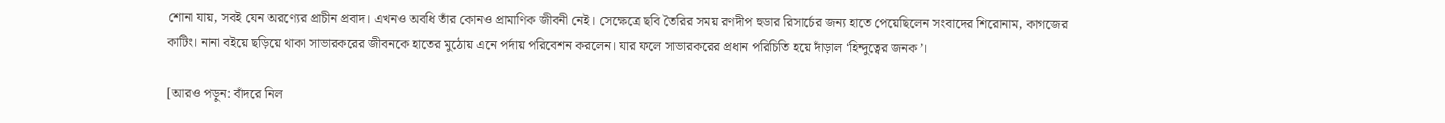শোনা যায়, সবই যেন অরণ্যের প্রাচীন প্রবাদ। এখনও অবধি তাঁর কোনও প্রামাণিক জীবনী নেই। সেক্ষেত্রে ছবি তৈরির সময় রণদীপ হুডার রিসার্চের জন্য হাতে পেয়েছিলেন সংবাদের শিরোনাম, কাগজের কাটিং। নানা বইয়ে ছড়িয়ে থাকা সাভারকরের জীবনকে হাতের মুঠোয় এনে পর্দায় পরিবেশন করলেন। যার ফলে সাভারকরের প্রধান পরিচিতি হয়ে দাঁড়াল ‘হিন্দুত্বের জনক’।

[আরও পড়ুন: বাঁদরে নিল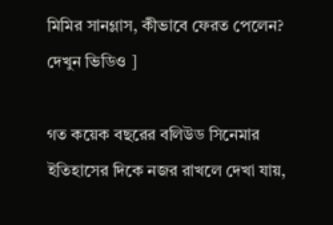মিমির সানগ্লাস, কীভাবে ফেরত পেলেন? দেখুন ভিডিও ]

গত কয়েক বছরের বলিউড সিনেমার ইতিহাসের দিকে নজর রাখলে দেখা যায়,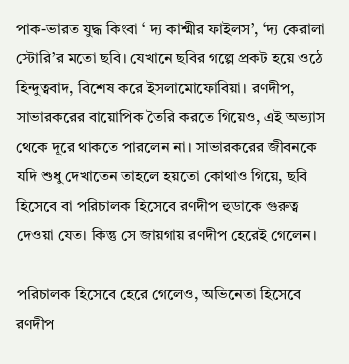পাক-ভারত যুদ্ধ কিংবা ‘ দ্য কাশ্মীর ফাইলস’, ‘দ্য কেরালা স্টোরি’র মতো ছবি। যেখানে ছবির গল্পে প্রকট হয়ে ওঠে হিন্দুত্ববাদ, বিশেষ করে ইসলামোফোবিয়া। রণদীপ, সাভারকরের বায়োপিক তৈরি করতে গিয়েও, এই অভ্যাস থেকে দূরে থাকতে পারলেন না। সাভারকরের জীবনকে যদি শুধু দেখাতেন তাহলে হয়তো কোথাও গিয়ে, ছবি হিসেবে বা পরিচালক হিসেবে রণদীপ হুডাকে গুরুত্ব দেওয়া যেত। কিন্তু সে জায়গায় রণদীপ হেরেই গেলেন।

পরিচালক হিসেবে হেরে গেলেও, অভিনেতা হিসেবে রণদীপ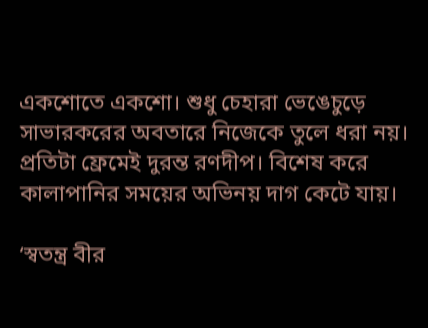একশোতে একশো। শুধু চেহারা ভেঙেচুড়ে সাভারকরের অবতারে নিজেকে তুলে ধরা নয়। প্রতিটা ফ্রেমেই দুরন্ত রণদীপ। বিশেষ করে কালাপানির সময়ের অভিনয় দাগ কেটে যায়।

‘স্বতন্ত্র বীর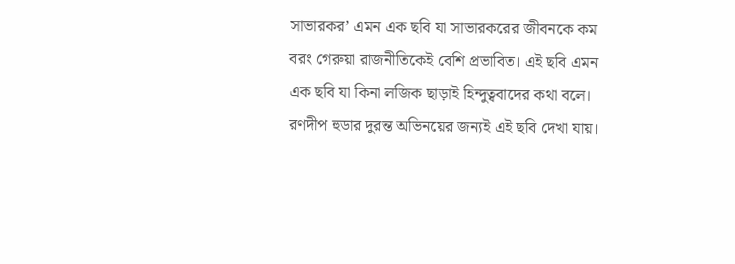সাভারকর’ এমন এক ছবি যা সাভারকরের জীবনকে কম বরং গেরুয়া রাজনীতিকেই বেশি প্রভাবিত। এই ছবি এমন এক ছবি যা কিনা লজিক ছাড়াই হিন্দুত্ববাদের কথা বলে। রণদীপ হুডার দুরন্ত অভিনয়ের জন্যই এই ছবি দেখা যায়।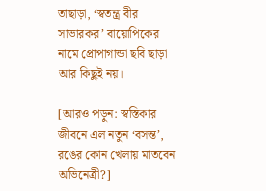তাছাড়া, ‘স্বতন্ত্র বীর সাভারকর’ বায়োপিকের নামে প্রোপাগান্ডা ছবি ছাড়া আর কিছুই নয়।

[আরও পড়ুন: স্বস্তিকার জীবনে এল নতুন ‘বসন্ত’, রঙের কোন খেলায় মাতবেন অভিনেত্রী?]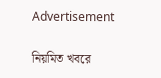Advertisement

নিয়মিত খবরে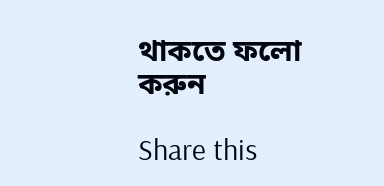থাকতে ফলো করুন

Share this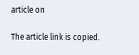article on

The article link is copied.